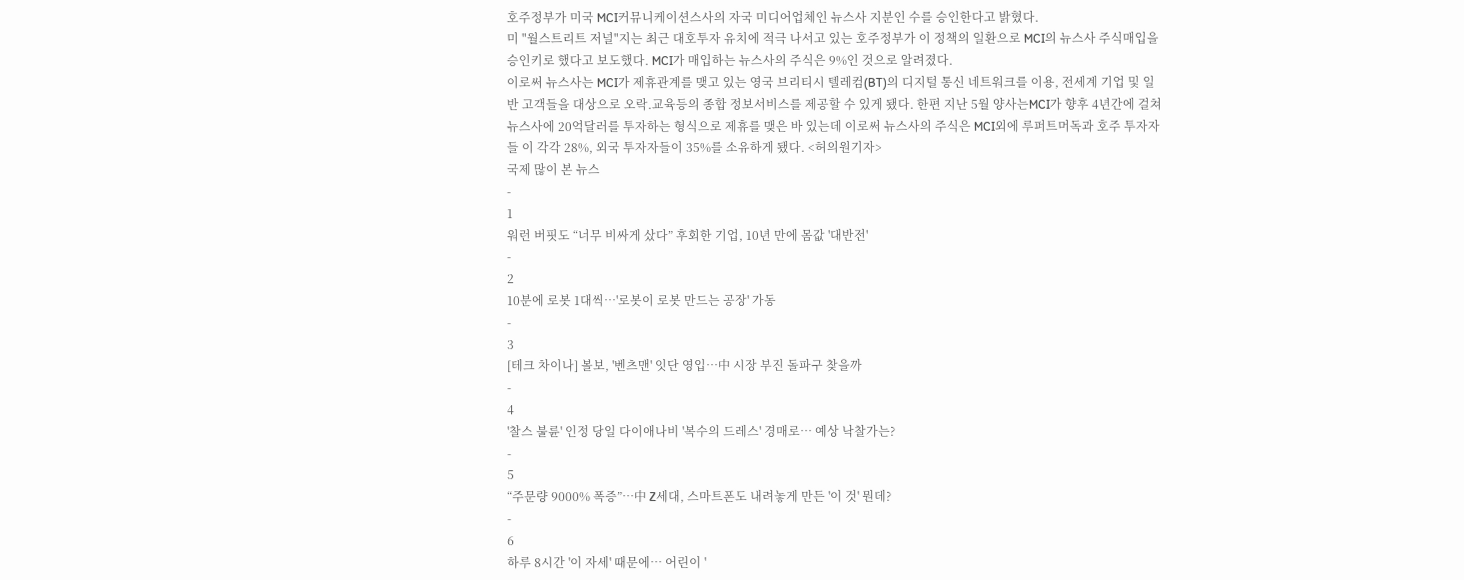호주정부가 미국 MCI커뮤니케이션스사의 자국 미디어업체인 뉴스사 지분인 수를 승인한다고 밝혔다.
미 "월스트리트 저널"지는 최근 대호투자 유치에 적극 나서고 있는 호주정부가 이 정책의 일환으로 MCI의 뉴스사 주식매입을 승인키로 했다고 보도했다. MCI가 매입하는 뉴스사의 주식은 9%인 것으로 알려졌다.
이로써 뉴스사는 MCI가 제휴관계를 맺고 있는 영국 브리티시 텔레컴(BT)의 디지털 통신 네트워크를 이용, 전세계 기업 및 일반 고객들을 대상으로 오락.교육등의 종합 정보서비스를 제공할 수 있게 됐다. 한편 지난 5월 양사는MCI가 향후 4년간에 걸쳐 뉴스사에 20억달러를 투자하는 형식으로 제휴를 맺은 바 있는데 이로써 뉴스사의 주식은 MCI외에 루퍼트머독과 호주 투자자들 이 각각 28%, 외국 투자자들이 35%를 소유하게 됐다. <허의원기자>
국제 많이 본 뉴스
-
1
워런 버핏도 “너무 비싸게 샀다” 후회한 기업, 10년 만에 몸값 '대반전'
-
2
10분에 로봇 1대씩…'로봇이 로봇 만드는 공장' 가동
-
3
[테크 차이나] 볼보, '벤츠맨' 잇단 영입…中 시장 부진 돌파구 찾을까
-
4
'찰스 불륜' 인정 당일 다이애나비 '복수의 드레스' 경매로… 예상 낙찰가는?
-
5
“주문량 9000% 폭증”…中 Z세대, 스마트폰도 내려놓게 만든 '이 것' 뭔데?
-
6
하루 8시간 '이 자세' 때문에… 어린이 '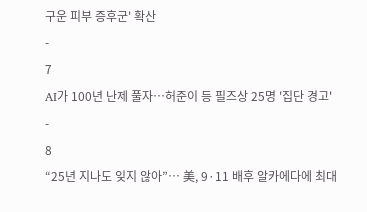구운 피부 증후군' 확산
-
7
AI가 100년 난제 풀자…허준이 등 필즈상 25명 '집단 경고'
-
8
“25년 지나도 잊지 않아”… 美, 9·11 배후 알카에다에 최대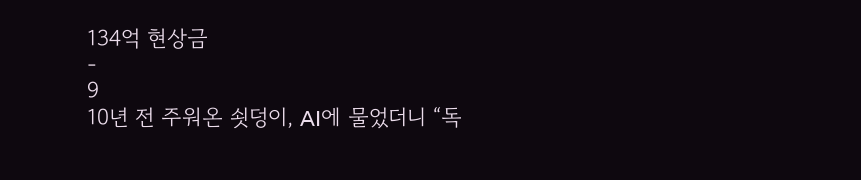134억 현상금
-
9
10년 전 주워온 쇳덩이, AI에 물었더니 “독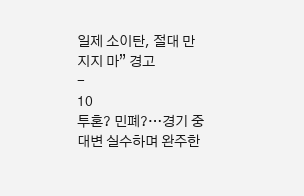일제 소이탄, 절대 만지지 마” 경고
-
10
투혼? 민폐?…경기 중 대변 실수하며 완주한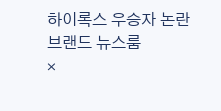하이록스 우승자 논란
브랜드 뉴스룸
×